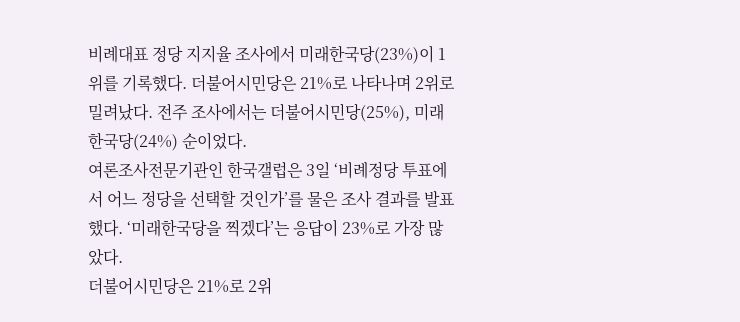비례대표 정당 지지율 조사에서 미래한국당(23%)이 1위를 기록했다. 더불어시민당은 21%로 나타나며 2위로 밀려났다. 전주 조사에서는 더불어시민당(25%), 미래한국당(24%) 순이었다.
여론조사전문기관인 한국갤럽은 3일 ‘비례정당 투표에서 어느 정당을 선택할 것인가’를 물은 조사 결과를 발표했다. ‘미래한국당을 찍겠다’는 응답이 23%로 가장 많았다.
더불어시민당은 21%로 2위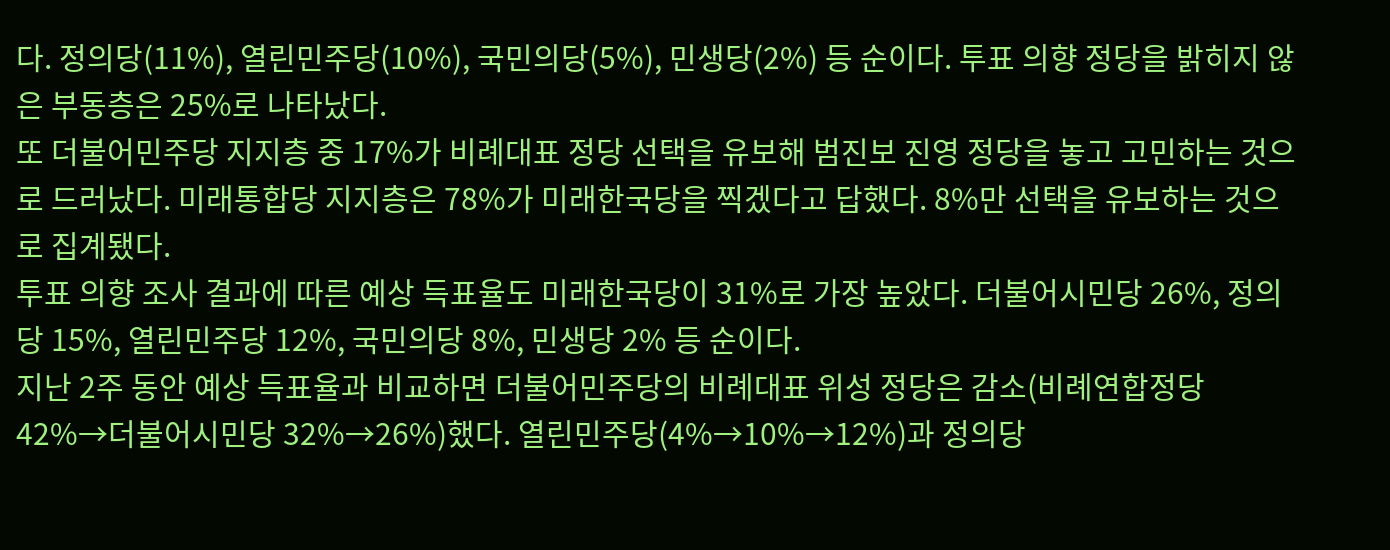다. 정의당(11%), 열린민주당(10%), 국민의당(5%), 민생당(2%) 등 순이다. 투표 의향 정당을 밝히지 않은 부동층은 25%로 나타났다.
또 더불어민주당 지지층 중 17%가 비례대표 정당 선택을 유보해 범진보 진영 정당을 놓고 고민하는 것으로 드러났다. 미래통합당 지지층은 78%가 미래한국당을 찍겠다고 답했다. 8%만 선택을 유보하는 것으로 집계됐다.
투표 의향 조사 결과에 따른 예상 득표율도 미래한국당이 31%로 가장 높았다. 더불어시민당 26%, 정의당 15%, 열린민주당 12%, 국민의당 8%, 민생당 2% 등 순이다.
지난 2주 동안 예상 득표율과 비교하면 더불어민주당의 비례대표 위성 정당은 감소(비례연합정당 42%→더불어시민당 32%→26%)했다. 열린민주당(4%→10%→12%)과 정의당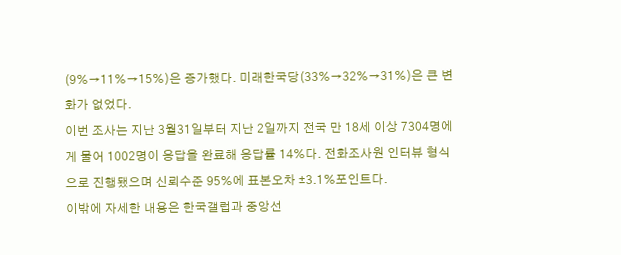(9%→11%→15%)은 증가했다. 미래한국당(33%→32%→31%)은 큰 변화가 없었다.
이번 조사는 지난 3월31일부터 지난 2일까지 전국 만 18세 이상 7304명에게 물어 1002명이 응답을 완료해 응답률 14%다. 전화조사원 인터뷰 형식으로 진행됐으며 신뢰수준 95%에 표본오차 ±3.1%포인트다.
이밖에 자세한 내용은 한국갤럽과 중앙선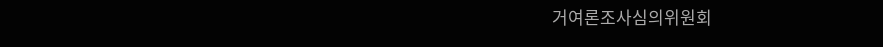거여론조사심의위원회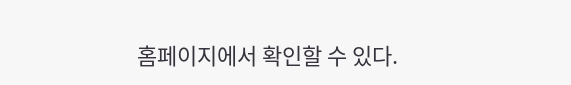홈페이지에서 확인할 수 있다.